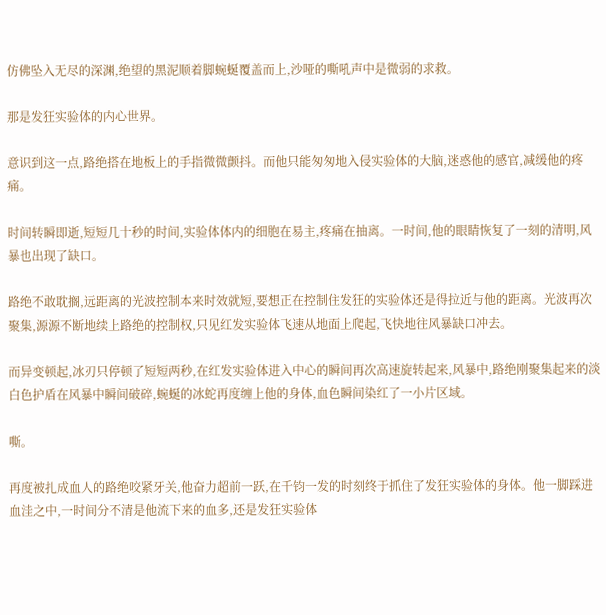仿佛坠入无尽的深渊,绝望的黑泥顺着脚蜿蜒覆盖而上,沙哑的嘶吼声中是微弱的求救。

那是发狂实验体的内心世界。

意识到这一点,路绝搭在地板上的手指微微颤抖。而他只能匆匆地入侵实验体的大脑,迷惑他的感官,减缓他的疼痛。

时间转瞬即逝,短短几十秒的时间,实验体体内的细胞在易主,疼痛在抽离。一时间,他的眼睛恢复了一刻的清明,风暴也出现了缺口。

路绝不敢耽搁,远距离的光波控制本来时效就短,要想正在控制住发狂的实验体还是得拉近与他的距离。光波再次聚集,源源不断地续上路绝的控制权,只见红发实验体飞速从地面上爬起,飞快地往风暴缺口冲去。

而异变顿起,冰刃只停顿了短短两秒,在红发实验体进入中心的瞬间再次高速旋转起来,风暴中,路绝刚聚集起来的淡白色护盾在风暴中瞬间破碎,蜿蜒的冰蛇再度缠上他的身体,血色瞬间染红了一小片区域。

嘶。

再度被扎成血人的路绝咬紧牙关,他奋力超前一跃,在千钧一发的时刻终于抓住了发狂实验体的身体。他一脚踩进血洼之中,一时间分不清是他流下来的血多,还是发狂实验体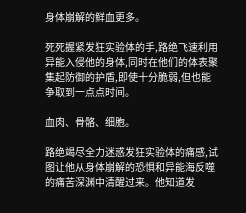身体崩解的鲜血更多。

死死握紧发狂实验体的手,路绝飞速利用异能入侵他的身体,同时在他们的体表聚集起防御的护盾,即使十分脆弱,但也能争取到一点点时间。

血肉、骨骼、细胞。

路绝竭尽全力迷惑发狂实验体的痛感,试图让他从身体崩解的恐惧和异能海反噬的痛苦深渊中清醒过来。他知道发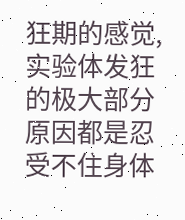狂期的感觉,实验体发狂的极大部分原因都是忍受不住身体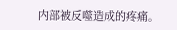内部被反噬造成的疼痛。